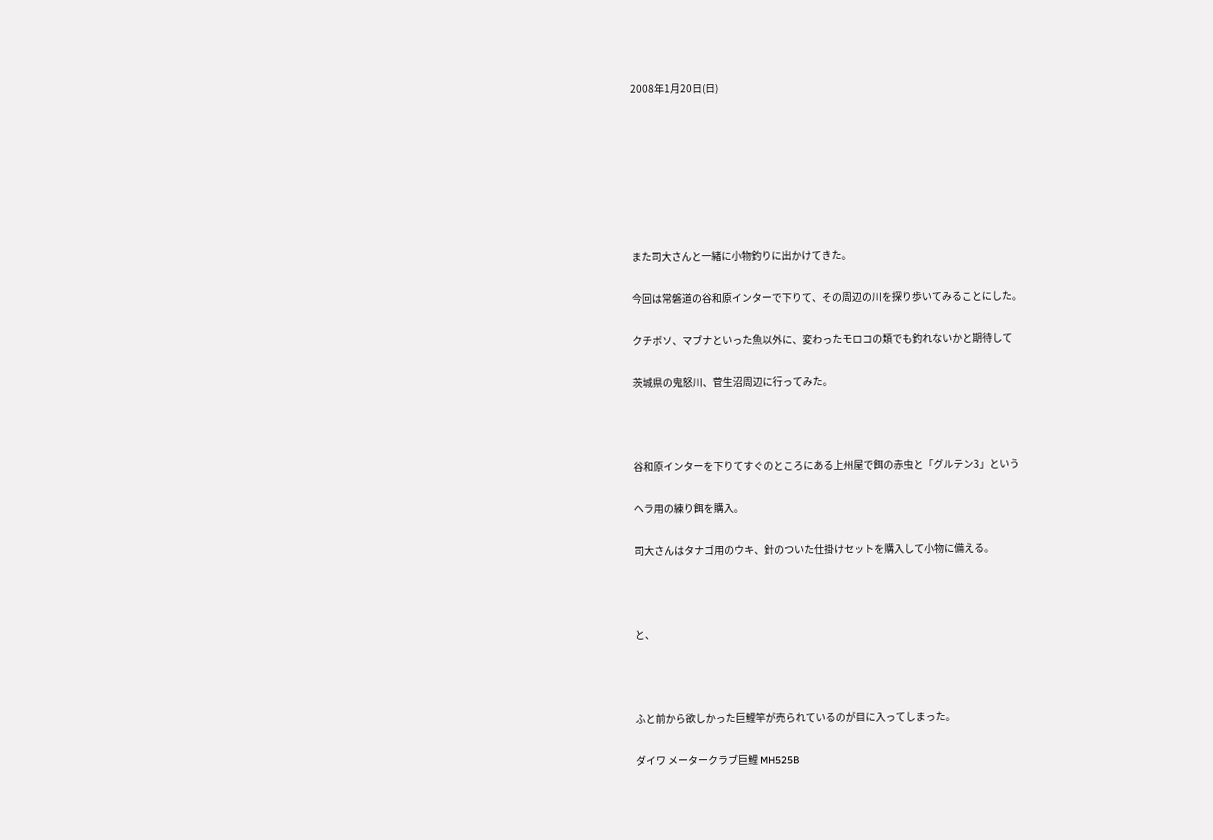2008年1月20日(日)







また司大さんと一緒に小物釣りに出かけてきた。

今回は常磐道の谷和原インターで下りて、その周辺の川を探り歩いてみることにした。

クチボソ、マブナといった魚以外に、変わったモロコの類でも釣れないかと期待して

茨城県の鬼怒川、菅生沼周辺に行ってみた。



谷和原インターを下りてすぐのところにある上州屋で餌の赤虫と「グルテン3」という

ヘラ用の練り餌を購入。

司大さんはタナゴ用のウキ、針のついた仕掛けセットを購入して小物に備える。



と、



ふと前から欲しかった巨鯉竿が売られているのが目に入ってしまった。

ダイワ メータークラブ巨鯉 MH525B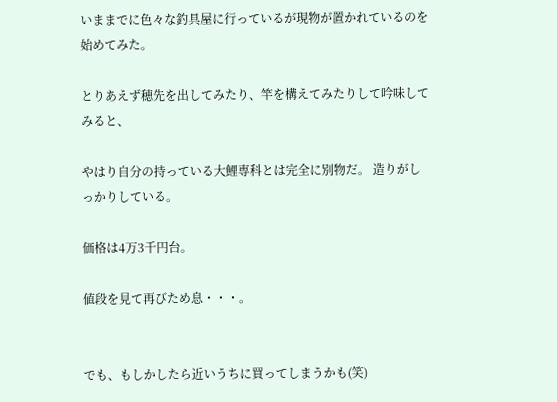いままでに色々な釣具屋に行っているが現物が置かれているのを始めてみた。

とりあえず穂先を出してみたり、竿を構えてみたりして吟味してみると、

やはり自分の持っている大鯉専科とは完全に別物だ。 造りがしっかりしている。

価格は4万3千円台。

値段を見て再びため息・・・。


でも、もしかしたら近いうちに買ってしまうかも(笑)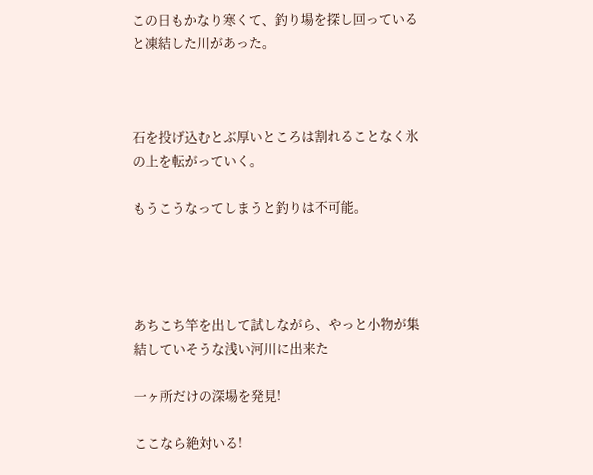この日もかなり寒くて、釣り場を探し回っていると凍結した川があった。



石を投げ込むとぶ厚いところは割れることなく氷の上を転がっていく。

もうこうなってしまうと釣りは不可能。




あちこち竿を出して試しながら、やっと小物が集結していそうな浅い河川に出来た

一ヶ所だけの深場を発見!

ここなら絶対いる!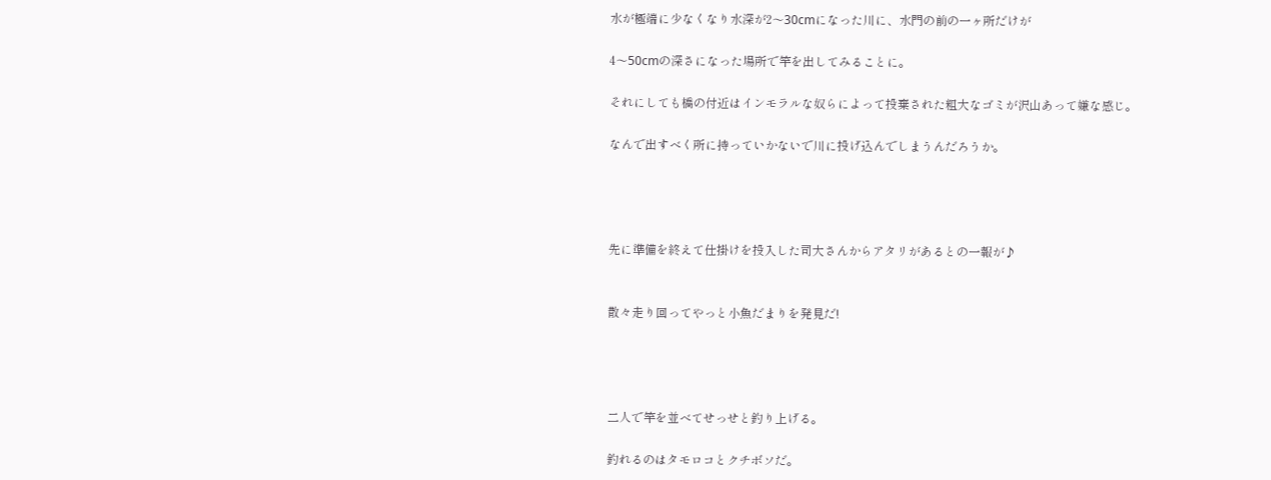水が極端に少なくなり水深が2〜30cmになった川に、水門の前の一ヶ所だけが

4〜50cmの深さになった場所で竿を出してみることに。

それにしても橋の付近はインモラルな奴らによって投棄された粗大なゴミが沢山あって嫌な感じ。

なんで出すべく所に持っていかないで川に投げ込んでしまうんだろうか。




先に準備を終えて仕掛けを投入した司大さんからアタリがあるとの一報が♪


散々走り回ってやっと小魚だまりを発見だ!




二人で竿を並べてせっせと釣り上げる。

釣れるのはタモロコとクチボソだ。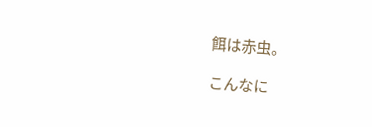餌は赤虫。

こんなに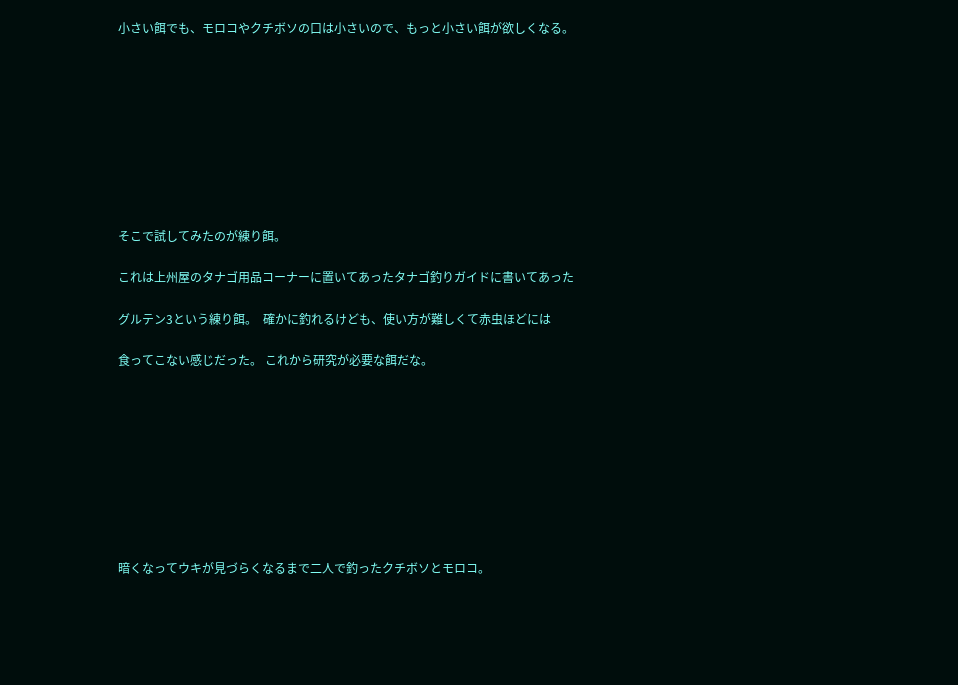小さい餌でも、モロコやクチボソの口は小さいので、もっと小さい餌が欲しくなる。









そこで試してみたのが練り餌。

これは上州屋のタナゴ用品コーナーに置いてあったタナゴ釣りガイドに書いてあった

グルテン3という練り餌。  確かに釣れるけども、使い方が難しくて赤虫ほどには

食ってこない感じだった。 これから研究が必要な餌だな。









暗くなってウキが見づらくなるまで二人で釣ったクチボソとモロコ。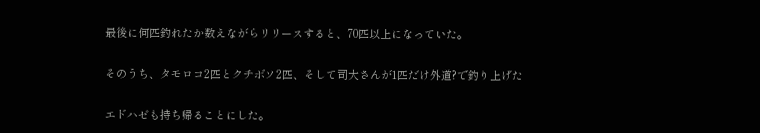最後に何匹釣れたか数えながらリリースすると、70匹以上になっていた。

そのうち、タモロコ2匹とクチボソ2匹、そして司大さんが1匹だけ外道?で釣り上げた

エドハゼも持ち帰ることにした。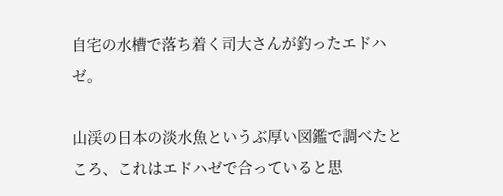自宅の水槽で落ち着く司大さんが釣ったエドハゼ。

山渓の日本の淡水魚というぶ厚い図鑑で調べたところ、これはエドハゼで合っていると思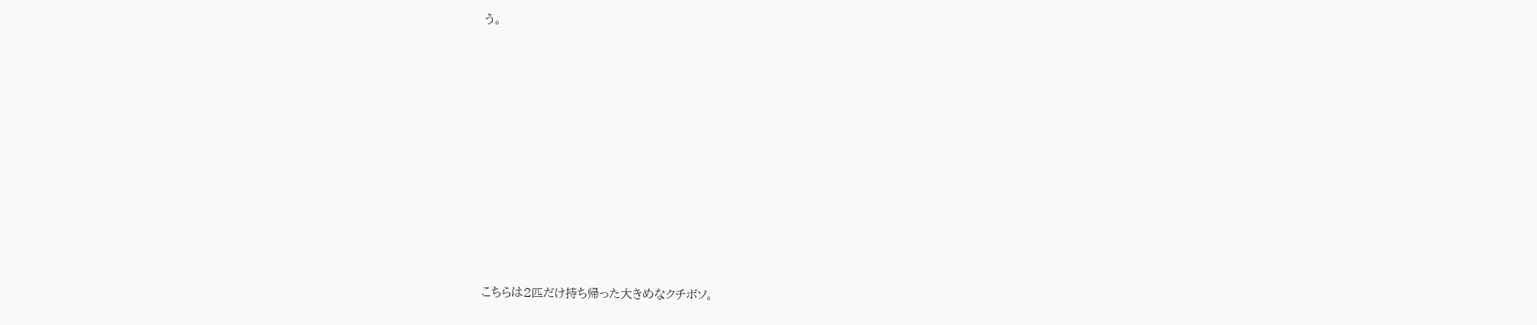う。











こちらは2匹だけ持ち帰った大きめなクチボソ。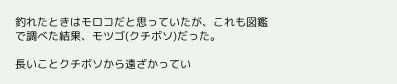釣れたときはモロコだと思っていたが、これも図鑑で調べた結果、モツゴ(クチボソ)だった。

長いことクチボソから遠ざかってい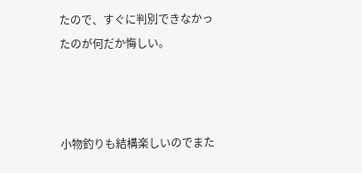たので、すぐに判別できなかったのが何だか悔しい。



小物釣りも結構楽しいのでまた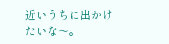近いうちに出かけたいな〜。